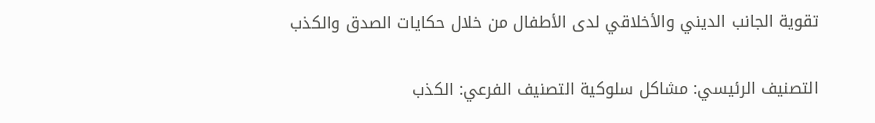تقوية الجانب الديني والأخلاقي لدى الأطفال من خلال حكايات الصدق والكذب

التصنيف الرئيسي: مشاكل سلوكية التصنيف الفرعي: الكذب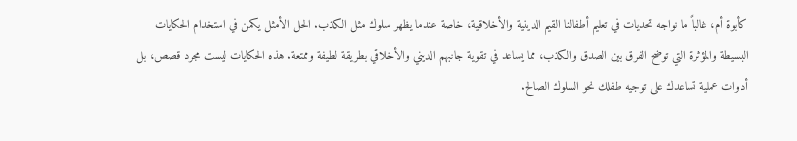كأبوة أم، غالباً ما نواجه تحديات في تعليم أطفالنا القيم الدينية والأخلاقية، خاصة عندما يظهر سلوك مثل الكذب. الحل الأمثل يكمن في استخدام الحكايات البسيطة والمؤثرة التي توضح الفرق بين الصدق والكذب، مما يساعد في تقوية جانبهم الديني والأخلاقي بطريقة لطيفة وممتعة. هذه الحكايات ليست مجرد قصص، بل أدوات عملية تساعدك على توجيه طفلك نحو السلوك الصالح.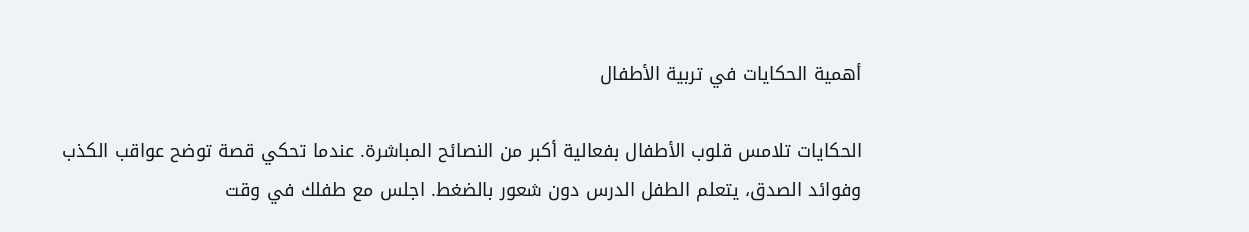أهمية الحكايات في تربية الأطفال

الحكايات تلامس قلوب الأطفال بفعالية أكبر من النصائح المباشرة. عندما تحكي قصة توضح عواقب الكذب وفوائد الصدق، يتعلم الطفل الدرس دون شعور بالضغط. اجلس مع طفلك في وقت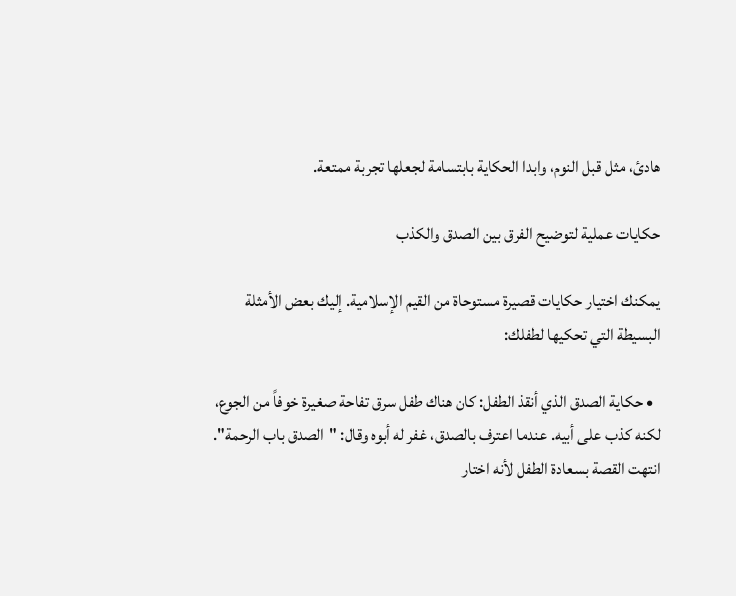هادئ، مثل قبل النوم، وابدا الحكاية بابتسامة لجعلها تجربة ممتعة.

حكايات عملية لتوضيح الفرق بين الصدق والكذب

يمكنك اختيار حكايات قصيرة مستوحاة من القيم الإسلامية. إليك بعض الأمثلة البسيطة التي تحكيها لطفلك:

  • حكاية الصدق الذي أنقذ الطفل: كان هناك طفل سرق تفاحة صغيرة خوفاً من الجوع، لكنه كذب على أبيه. عندما اعترف بالصدق، غفر له أبوه وقال: "الصدق باب الرحمة". انتهت القصة بسعادة الطفل لأنه اختار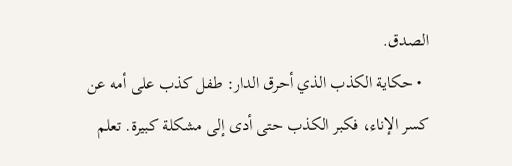الصدق.
  • حكاية الكذب الذي أحرق الدار: طفل كذب على أمه عن كسر الإناء، فكبر الكذب حتى أدى إلى مشكلة كبيرة. تعلم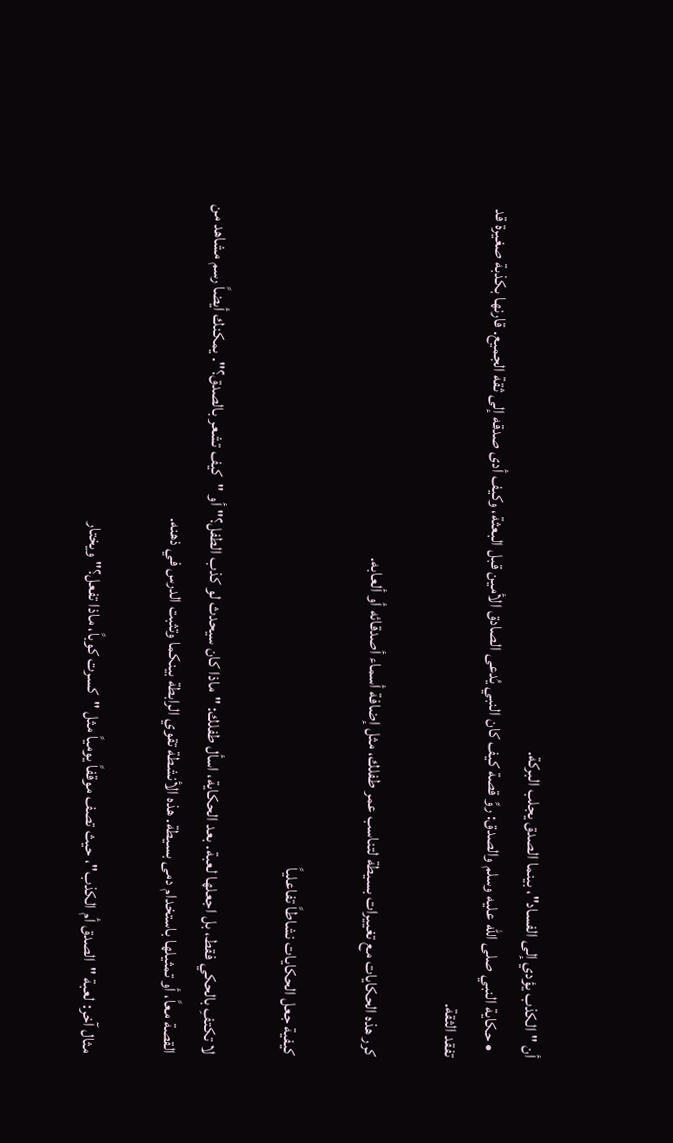أن "الكذب يؤدي إلى الفساد"، بينما الصدق يجلب البركة.
  • حكاية النبي صلى الله عليه وسلم والصدق: روِّ قصة كيف كان النبي يُدعى الصادق الأمين قبل البعثة، وكيف أدى صدقه إلى ثقة الجميع. قارنها بكذبة صغيرة قد تفقد الثقة.

كرر هذه الحكايات مع تغييرات بسيطة لتناسب عمر طفلك، مثل إضافة أسماء أصدقائه أو ألعابه.

كيفية جعل الحكايات نشاطاً تفاعلياً

لا تكتفِ بالحكي فقط، بل اجعلها لعبة. بعد الحكاية، اسأل طفلك: "ماذا كان سيحدث لو كذب الطفل؟" أو "كيف تشعر بالصدق؟". يمكنك أيضاً رسم مشاهد من القصة معاً، أو تمثيلها باستخدام دمى بسيطة. هذه الأنشطة تقوي الرابطة بينكما وتثبت الدرس في ذهنه.

مثال آخر: لعبة "الصدق أم الكذب"، حيث تصف موقفاً يومياً مثل "كسرت كوباً، ماذا تفعل؟" ويختار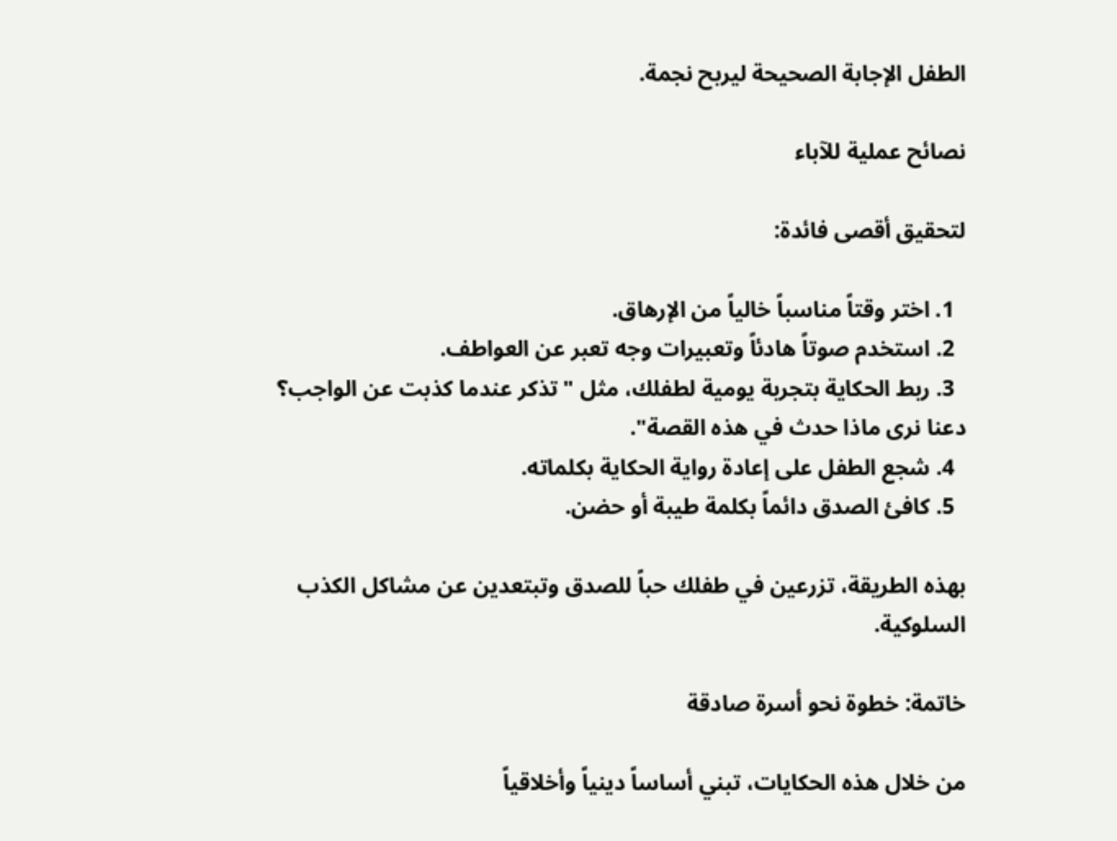الطفل الإجابة الصحيحة ليربح نجمة.

نصائح عملية للآباء

لتحقيق أقصى فائدة:

  1. اختر وقتاً مناسباً خالياً من الإرهاق.
  2. استخدم صوتاً هادئاً وتعبيرات وجه تعبر عن العواطف.
  3. ربط الحكاية بتجربة يومية لطفلك، مثل "تذكر عندما كذبت عن الواجب؟ دعنا نرى ماذا حدث في هذه القصة".
  4. شجع الطفل على إعادة رواية الحكاية بكلماته.
  5. كافئ الصدق دائماً بكلمة طيبة أو حضن.

بهذه الطريقة، تزرعين في طفلك حباً للصدق وتبتعدين عن مشاكل الكذب السلوكية.

خاتمة: خطوة نحو أسرة صادقة

من خلال هذه الحكايات، تبني أساساً دينياً وأخلاقياً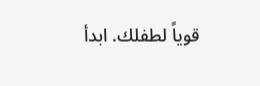قوياً لطفلك. ابدأ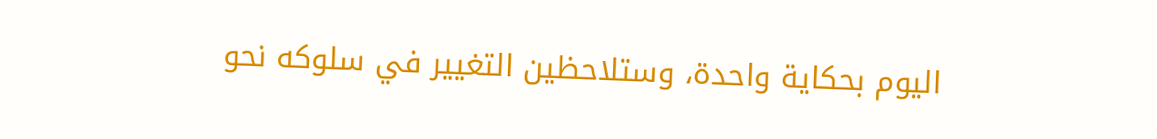اليوم بحكاية واحدة، وستلاحظين التغيير في سلوكه نحو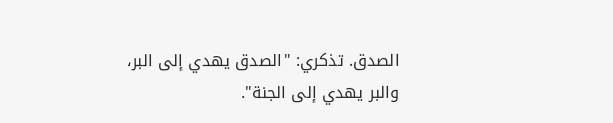الصدق. تذكري: "الصدق يهدي إلى البر، والبر يهدي إلى الجنة".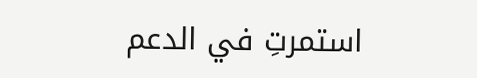استمرتِ في الدعم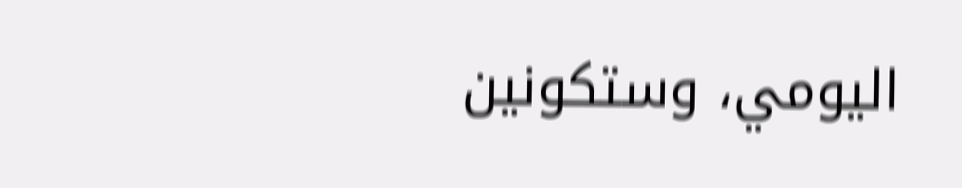اليومي، وستكونين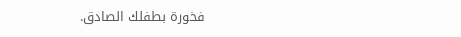فخورة بطفلك الصادق.